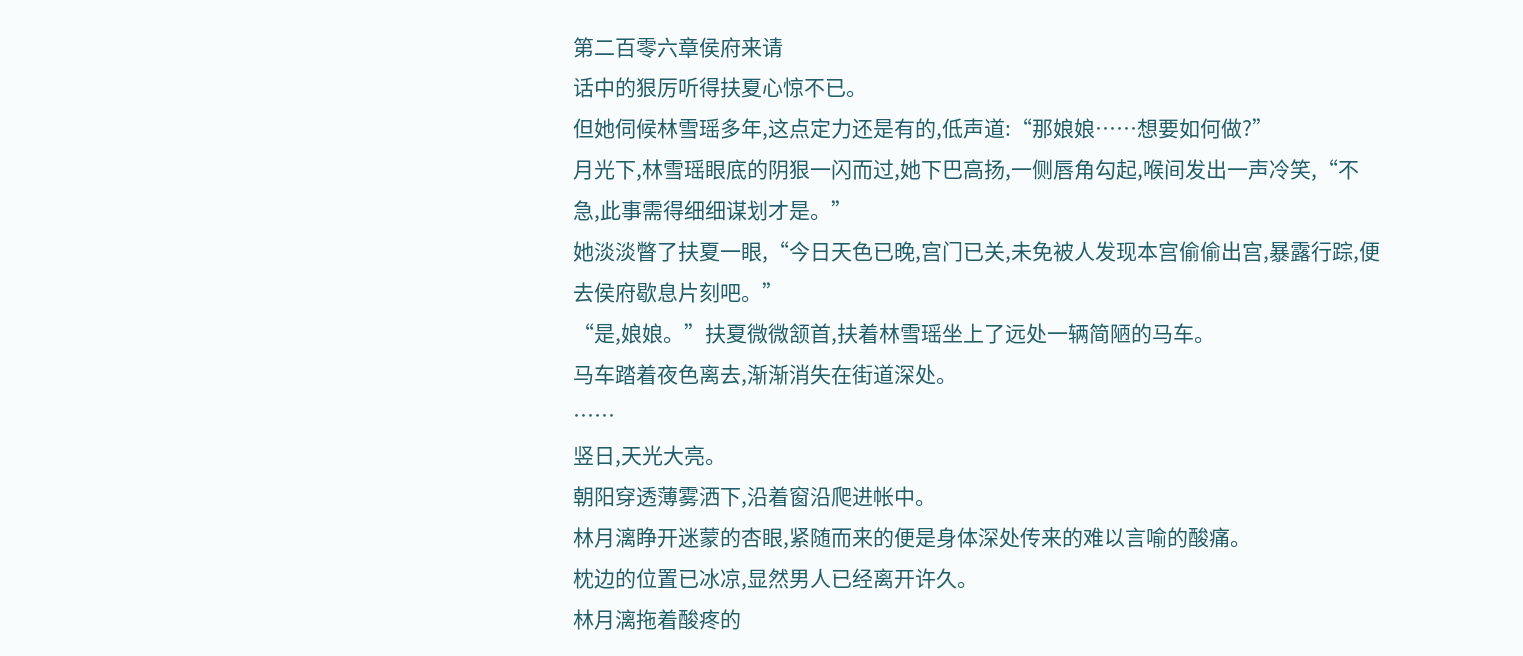第二百零六章侯府来请
话中的狠厉听得扶夏心惊不已。
但她伺候林雪瑶多年,这点定力还是有的,低声道:“那娘娘……想要如何做?”
月光下,林雪瑶眼底的阴狠一闪而过,她下巴高扬,一侧唇角勾起,喉间发出一声冷笑,“不急,此事需得细细谋划才是。”
她淡淡瞥了扶夏一眼,“今日天色已晚,宫门已关,未免被人发现本宫偷偷出宫,暴露行踪,便去侯府歇息片刻吧。”
“是,娘娘。”扶夏微微颔首,扶着林雪瑶坐上了远处一辆简陋的马车。
马车踏着夜色离去,渐渐消失在街道深处。
……
竖日,天光大亮。
朝阳穿透薄雾洒下,沿着窗沿爬进帐中。
林月漓睁开迷蒙的杏眼,紧随而来的便是身体深处传来的难以言喻的酸痛。
枕边的位置已冰凉,显然男人已经离开许久。
林月漓拖着酸疼的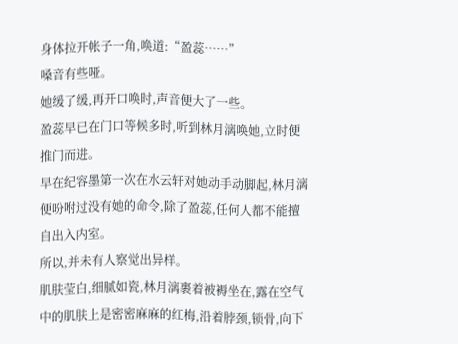身体拉开帐子一角,唤道:“盈蕊……”
嗓音有些哑。
她缓了缓,再开口唤时,声音便大了一些。
盈蕊早已在门口等候多时,听到林月漓唤她,立时便推门而进。
早在纪容墨第一次在水云轩对她动手动脚起,林月漓便吩咐过没有她的命令,除了盈蕊,任何人都不能擅自出入内室。
所以,并未有人察觉出异样。
肌肤莹白,细腻如瓷,林月漓裹着被褥坐在,露在空气中的肌肤上是密密麻麻的红梅,沿着脖颈,锁骨,向下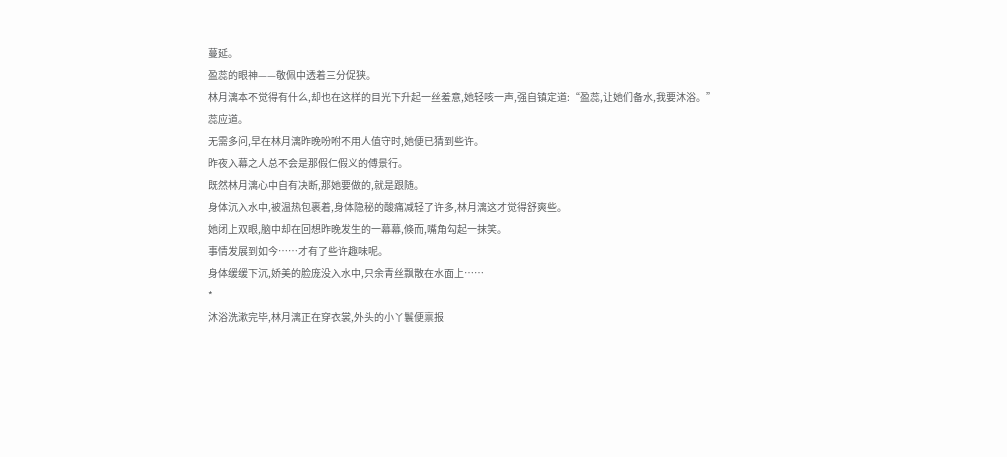蔓延。
盈蕊的眼神——敬佩中透着三分促狭。
林月漓本不觉得有什么,却也在这样的目光下升起一丝羞意,她轻咳一声,强自镇定道:“盈蕊,让她们备水,我要沐浴。”
蕊应道。
无需多问,早在林月漓昨晚吩咐不用人值守时,她便已猜到些许。
昨夜入幕之人总不会是那假仁假义的傅景行。
既然林月漓心中自有决断,那她要做的,就是跟随。
身体沉入水中,被温热包裹着,身体隐秘的酸痛减轻了许多,林月漓这才觉得舒爽些。
她闭上双眼,脑中却在回想昨晚发生的一幕幕,倏而,嘴角勾起一抹笑。
事情发展到如今……才有了些许趣味呢。
身体缓缓下沉,娇美的脸庞没入水中,只余青丝飘散在水面上……
*
沐浴洗漱完毕,林月漓正在穿衣裳,外头的小丫鬟便禀报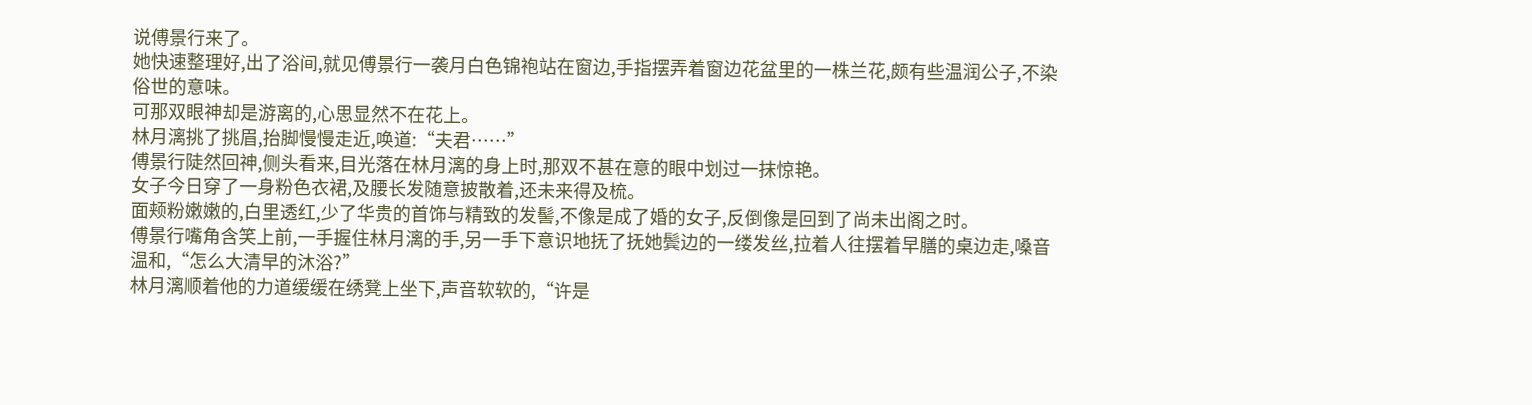说傅景行来了。
她快速整理好,出了浴间,就见傅景行一袭月白色锦袍站在窗边,手指摆弄着窗边花盆里的一株兰花,颇有些温润公子,不染俗世的意味。
可那双眼神却是游离的,心思显然不在花上。
林月漓挑了挑眉,抬脚慢慢走近,唤道:“夫君……”
傅景行陡然回神,侧头看来,目光落在林月漓的身上时,那双不甚在意的眼中划过一抹惊艳。
女子今日穿了一身粉色衣裙,及腰长发随意披散着,还未来得及梳。
面颊粉嫩嫩的,白里透红,少了华贵的首饰与精致的发髻,不像是成了婚的女子,反倒像是回到了尚未出阁之时。
傅景行嘴角含笑上前,一手握住林月漓的手,另一手下意识地抚了抚她鬓边的一缕发丝,拉着人往摆着早膳的桌边走,嗓音温和,“怎么大清早的沐浴?”
林月漓顺着他的力道缓缓在绣凳上坐下,声音软软的,“许是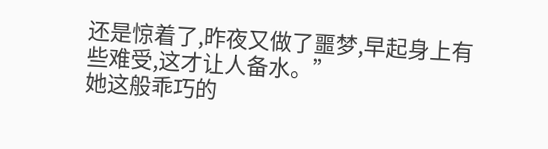还是惊着了,昨夜又做了噩梦,早起身上有些难受,这才让人备水。”
她这般乖巧的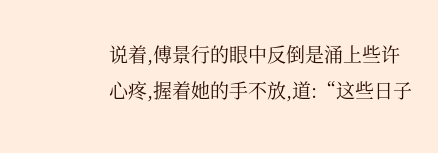说着,傅景行的眼中反倒是涌上些许心疼,握着她的手不放,道:“这些日子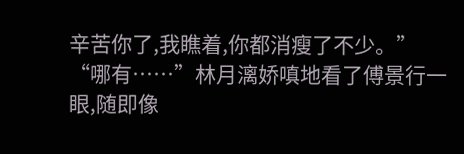辛苦你了,我瞧着,你都消瘦了不少。”
“哪有……”林月漓娇嗔地看了傅景行一眼,随即像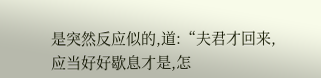是突然反应似的,道:“夫君才回来,应当好好歇息才是,怎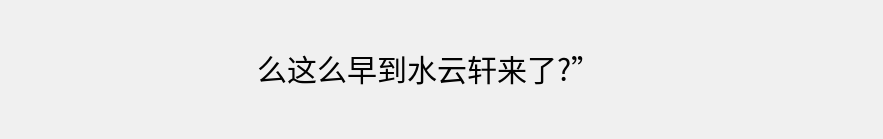么这么早到水云轩来了?”